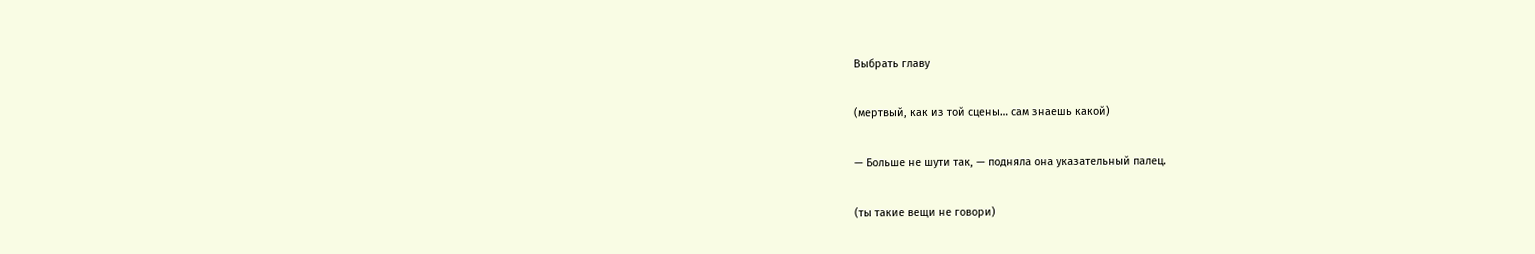Выбрать главу

(мертвый, как из той сцены… сам знаешь какой)

— Больше не шути так, — подняла она указательный палец.

(ты такие вещи не говори)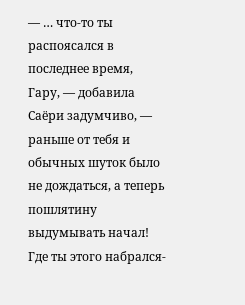— … что-то ты распоясался в последнее время, Гару, — добавила Саёри задумчиво, — раньше от тебя и обычных шуток было не дождаться, а теперь пошлятину выдумывать начал! Где ты этого набрался-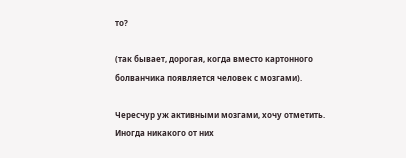то?

(так бывает, дорогая, когда вместо картонного болванчика появляется человек с мозгами).

Чересчур уж активными мозгами, хочу отметить. Иногда никакого от них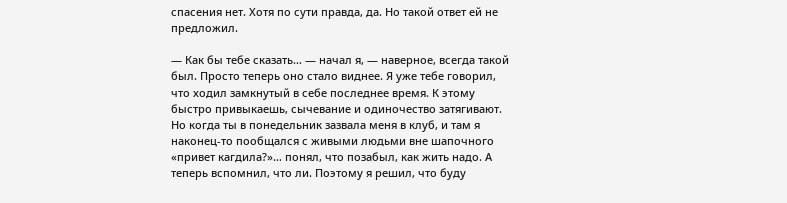спасения нет. Хотя по сути правда, да. Но такой ответ ей не предложил.

— Как бы тебе сказать… — начал я, — наверное, всегда такой был. Просто теперь оно стало виднее. Я уже тебе говорил, что ходил замкнутый в себе последнее время. К этому быстро привыкаешь, сычевание и одиночество затягивают. Но когда ты в понедельник зазвала меня в клуб, и там я наконец-то пообщался с живыми людьми вне шапочного «привет кагдила?»… понял, что позабыл, как жить надо. А теперь вспомнил, что ли. Поэтому я решил, что буду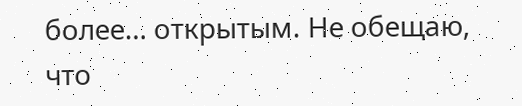более… открытым. Не обещаю, что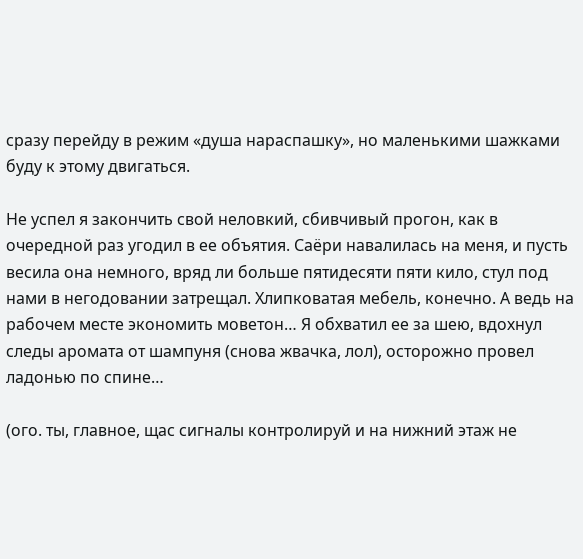сразу перейду в режим «душа нараспашку», но маленькими шажками буду к этому двигаться.

Не успел я закончить свой неловкий, сбивчивый прогон, как в очередной раз угодил в ее объятия. Саёри навалилась на меня, и пусть весила она немного, вряд ли больше пятидесяти пяти кило, стул под нами в негодовании затрещал. Хлипковатая мебель, конечно. А ведь на рабочем месте экономить моветон… Я обхватил ее за шею, вдохнул следы аромата от шампуня (снова жвачка, лол), осторожно провел ладонью по спине…

(ого. ты, главное, щас сигналы контролируй и на нижний этаж не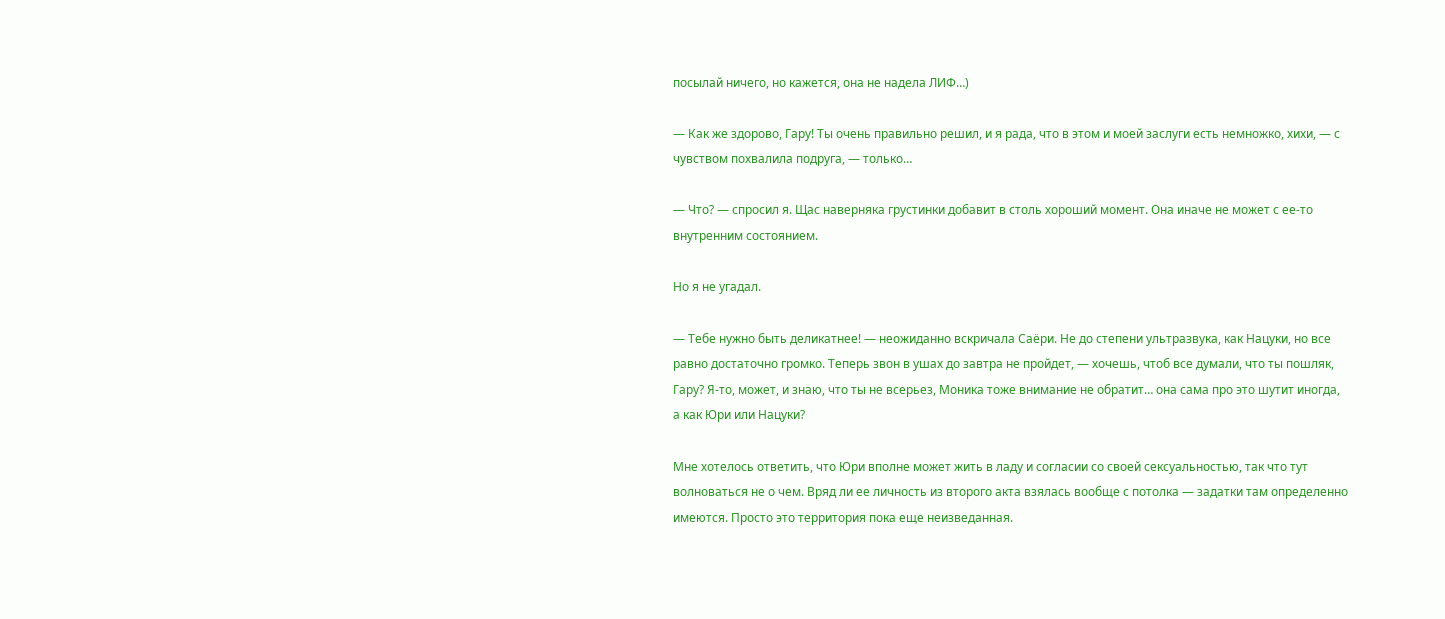посылай ничего, но кажется, она не надела ЛИФ…)

— Как же здорово, Гару! Ты очень правильно решил, и я рада, что в этом и моей заслуги есть немножко, хихи, — с чувством похвалила подруга, — только…

— Что? — спросил я. Щас наверняка грустинки добавит в столь хороший момент. Она иначе не может с ее-то внутренним состоянием.

Но я не угадал.

— Тебе нужно быть деликатнее! — неожиданно вскричала Саёри. Не до степени ультразвука, как Нацуки, но все равно достаточно громко. Теперь звон в ушах до завтра не пройдет, — хочешь, чтоб все думали, что ты пошляк, Гару? Я-то, может, и знаю, что ты не всерьез, Моника тоже внимание не обратит… она сама про это шутит иногда, а как Юри или Нацуки?

Мне хотелось ответить, что Юри вполне может жить в ладу и согласии со своей сексуальностью, так что тут волноваться не о чем. Вряд ли ее личность из второго акта взялась вообще с потолка — задатки там определенно имеются. Просто это территория пока еще неизведанная.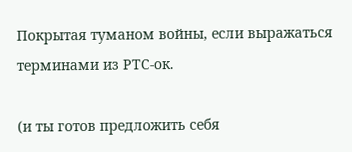Покрытая туманом войны, если выражаться терминами из РТС-ок.

(и ты готов предложить себя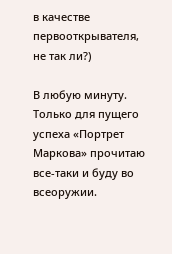в качестве первооткрывателя, не так ли?)

В любую минуту. Только для пущего успеха «Портрет Маркова» прочитаю все-таки и буду во всеоружии.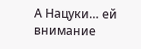А Нацуки… ей внимание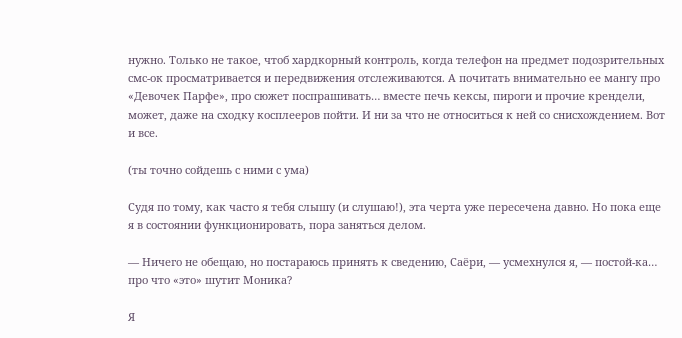нужно. Только не такое, чтоб хардкорный контроль, когда телефон на предмет подозрительных смс-ок просматривается и передвижения отслеживаются. А почитать внимательно ее мангу про «Девочек Парфе», про сюжет поспрашивать… вместе печь кексы, пироги и прочие крендели, может, даже на сходку косплееров пойти. И ни за что не относиться к ней со снисхождением. Вот и все.

(ты точно сойдешь с ними с ума)

Судя по тому, как часто я тебя слышу (и слушаю!), эта черта уже пересечена давно. Но пока еще я в состоянии функционировать, пора заняться делом.

— Ничего не обещаю, но постараюсь принять к сведению, Саёри, — усмехнулся я, — постой-ка… про что «это» шутит Моника?

Я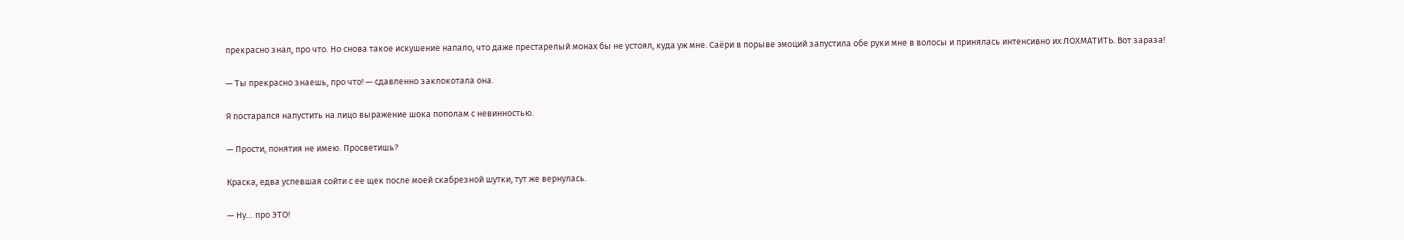прекрасно знал, про что. Но снова такое искушение напало, что даже престарелый монах бы не устоял, куда уж мне. Саёри в порыве эмоций запустила обе руки мне в волосы и принялась интенсивно их ЛОХМАТИТЬ. Вот зараза!

— Ты прекрасно знаешь, про что! — сдавленно заклокотала она.

Я постарался напустить на лицо выражение шока пополам с невинностью.

— Прости, понятия не имею. Просветишь?

Краска, едва успевшая сойти с ее щек после моей скабрезной шутки, тут же вернулась.

— Ну… про ЭТО!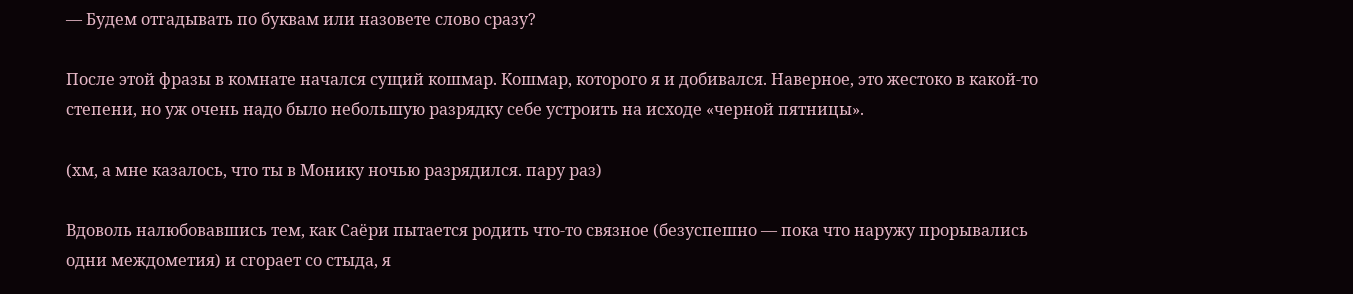— Будем отгадывать по буквам или назовете слово сразу?

После этой фразы в комнате начался сущий кошмар. Кошмар, которого я и добивался. Наверное, это жестоко в какой-то степени, но уж очень надо было небольшую разрядку себе устроить на исходе «черной пятницы».

(хм, а мне казалось, что ты в Монику ночью разрядился. пару раз)

Вдоволь налюбовавшись тем, как Саёри пытается родить что-то связное (безуспешно — пока что наружу прорывались одни междометия) и сгорает со стыда, я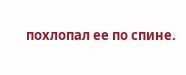похлопал ее по спине.